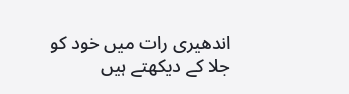اندھیری رات میں خود کو جلا کے دیکھتے ہیں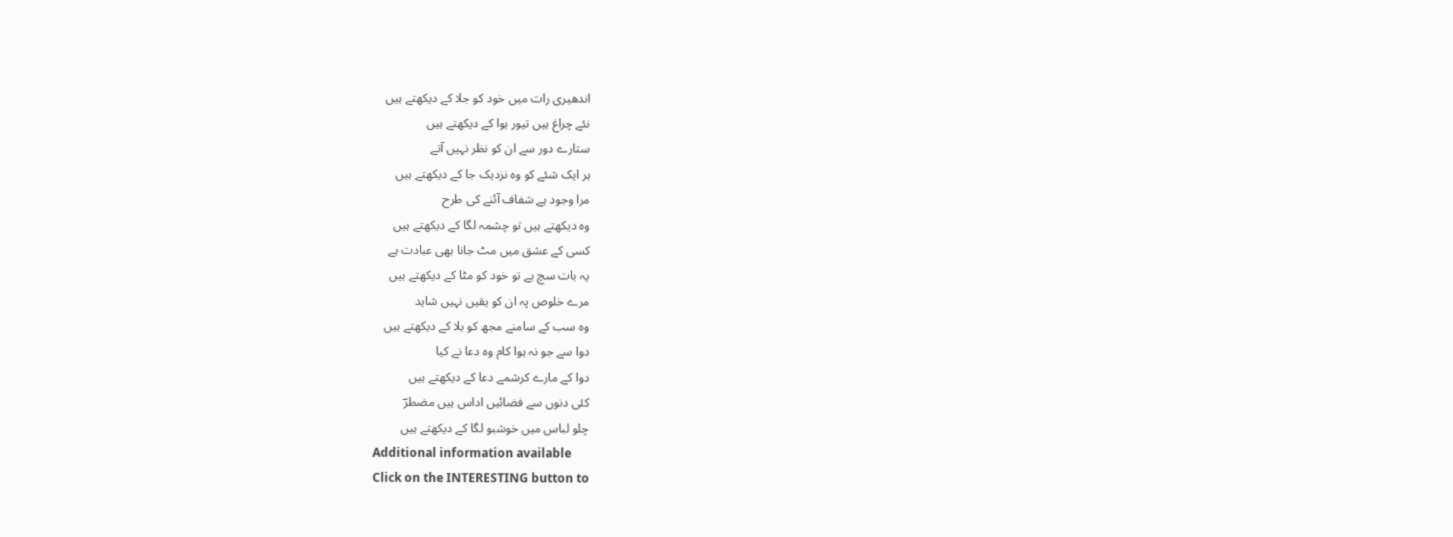اندھیری رات میں خود کو جلا کے دیکھتے ہیں
نئے چراغ ہیں تیور ہوا کے دیکھتے ہیں
ستارے دور سے ان کو نظر نہیں آتے
ہر ایک شئے کو وہ نزدیک جا کے دیکھتے ہیں
مرا وجود ہے شفاف آئنے کی طرح
وہ دیکھتے ہیں تو چشمہ لگا کے دیکھتے ہیں
کسی کے عشق میں مٹ جانا بھی عبادت ہے
یہ بات سچ ہے تو خود کو مٹا کے دیکھتے ہیں
مرے خلوص پہ ان کو یقیں نہیں شاید
وہ سب کے سامنے مجھ کو بلا کے دیکھتے ہیں
دوا سے جو نہ ہوا کام وہ دعا نے کیا
دوا کے مارے کرشمے دعا کے دیکھتے ہیں
کئی دنوں سے فضائیں اداس ہیں مضطرؔ
چلو لباس میں خوشبو لگا کے دیکھتے ہیں
Additional information available
Click on the INTERESTING button to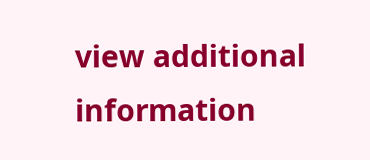view additional information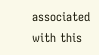associated with this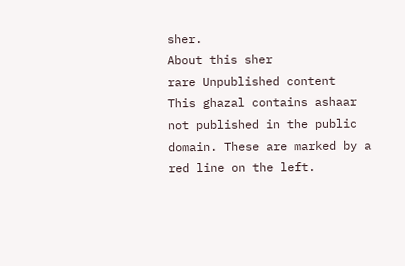sher.
About this sher
rare Unpublished content
This ghazal contains ashaar not published in the public domain. These are marked by a red line on the left.